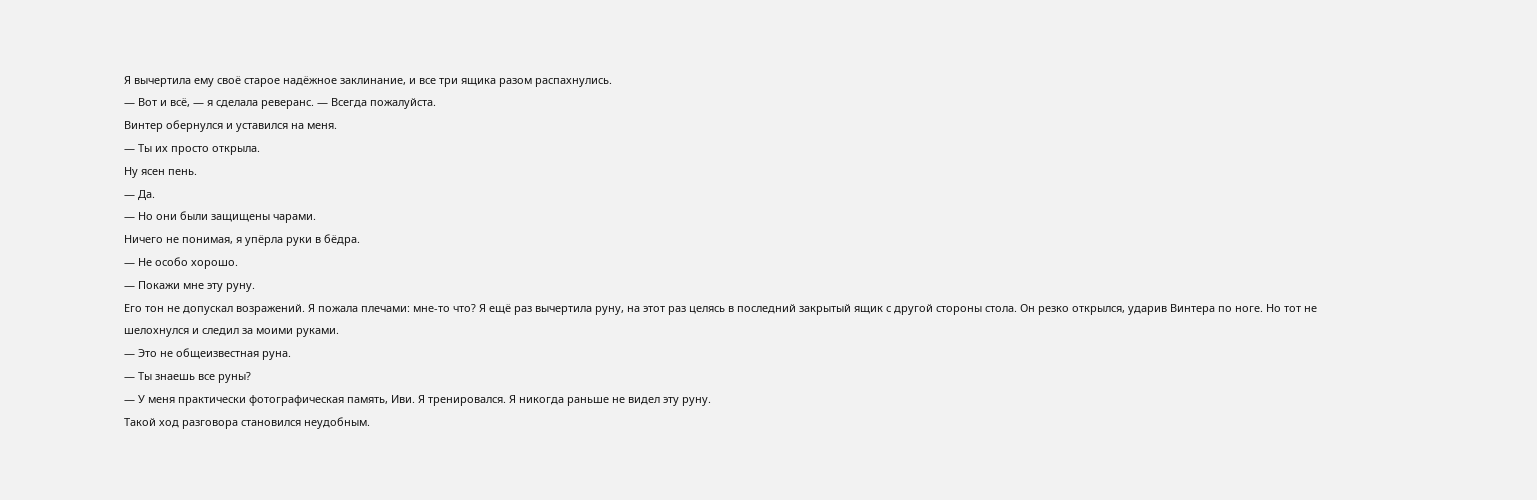Я вычертила ему своё старое надёжное заклинание, и все три ящика разом распахнулись.
— Вот и всё, — я сделала реверанс. — Всегда пожалуйста.
Винтер обернулся и уставился на меня.
— Ты их просто открыла.
Ну ясен пень.
— Да.
— Но они были защищены чарами.
Ничего не понимая, я упёрла руки в бёдра.
— Не особо хорошо.
— Покажи мне эту руну.
Его тон не допускал возражений. Я пожала плечами: мне-то что? Я ещё раз вычертила руну, на этот раз целясь в последний закрытый ящик с другой стороны стола. Он резко открылся, ударив Винтера по ноге. Но тот не шелохнулся и следил за моими руками.
— Это не общеизвестная руна.
— Ты знаешь все руны?
— У меня практически фотографическая память, Иви. Я тренировался. Я никогда раньше не видел эту руну.
Такой ход разговора становился неудобным.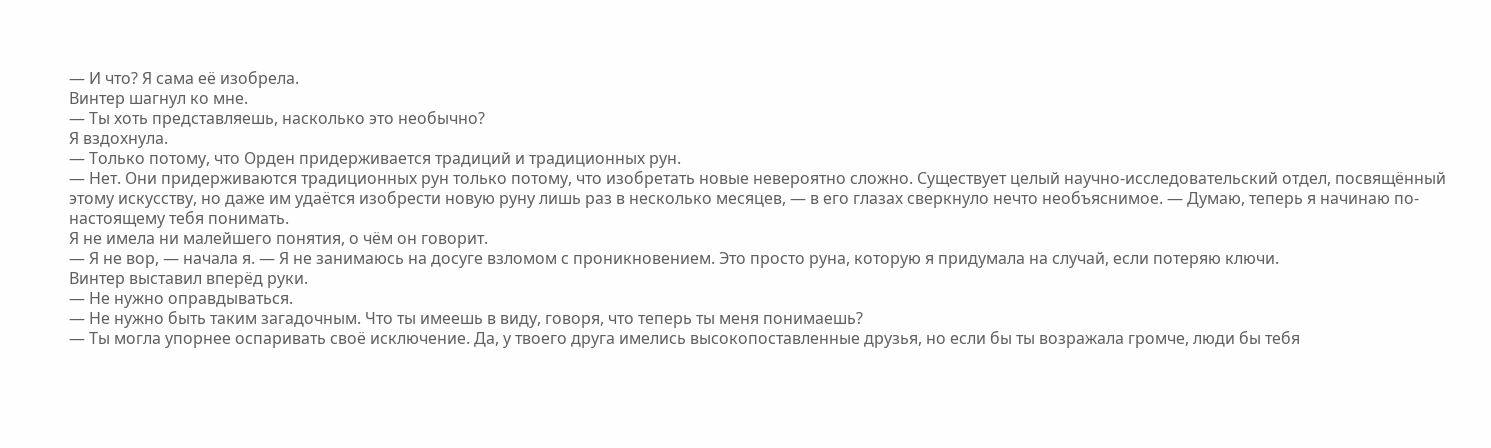— И что? Я сама её изобрела.
Винтер шагнул ко мне.
— Ты хоть представляешь, насколько это необычно?
Я вздохнула.
— Только потому, что Орден придерживается традиций и традиционных рун.
— Нет. Они придерживаются традиционных рун только потому, что изобретать новые невероятно сложно. Существует целый научно-исследовательский отдел, посвящённый этому искусству, но даже им удаётся изобрести новую руну лишь раз в несколько месяцев, — в его глазах сверкнуло нечто необъяснимое. — Думаю, теперь я начинаю по-настоящему тебя понимать.
Я не имела ни малейшего понятия, о чём он говорит.
— Я не вор, — начала я. — Я не занимаюсь на досуге взломом с проникновением. Это просто руна, которую я придумала на случай, если потеряю ключи.
Винтер выставил вперёд руки.
— Не нужно оправдываться.
— Не нужно быть таким загадочным. Что ты имеешь в виду, говоря, что теперь ты меня понимаешь?
— Ты могла упорнее оспаривать своё исключение. Да, у твоего друга имелись высокопоставленные друзья, но если бы ты возражала громче, люди бы тебя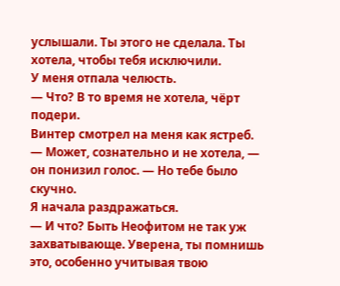услышали. Ты этого не сделала. Ты хотела, чтобы тебя исключили.
У меня отпала челюсть.
— Что? В то время не хотела, чёрт подери.
Винтер смотрел на меня как ястреб.
— Может, сознательно и не хотела, — он понизил голос. — Но тебе было скучно.
Я начала раздражаться.
— И что? Быть Неофитом не так уж захватывающе. Уверена, ты помнишь это, особенно учитывая твою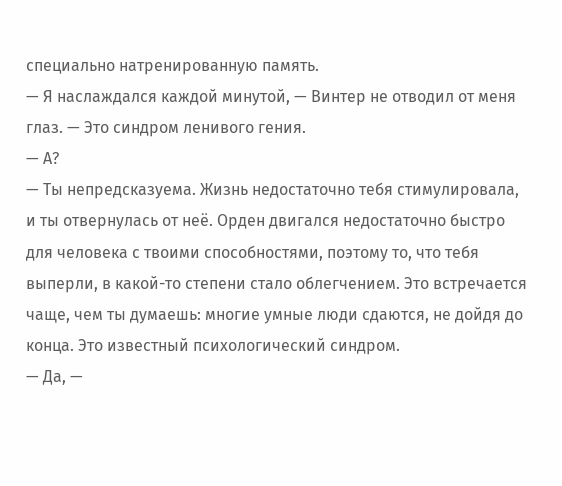специально натренированную память.
— Я наслаждался каждой минутой, — Винтер не отводил от меня глаз. — Это синдром ленивого гения.
— А?
— Ты непредсказуема. Жизнь недостаточно тебя стимулировала, и ты отвернулась от неё. Орден двигался недостаточно быстро для человека с твоими способностями, поэтому то, что тебя выперли, в какой-то степени стало облегчением. Это встречается чаще, чем ты думаешь: многие умные люди сдаются, не дойдя до конца. Это известный психологический синдром.
— Да, —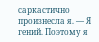саркастично произнесла я. — Я гений. Поэтому я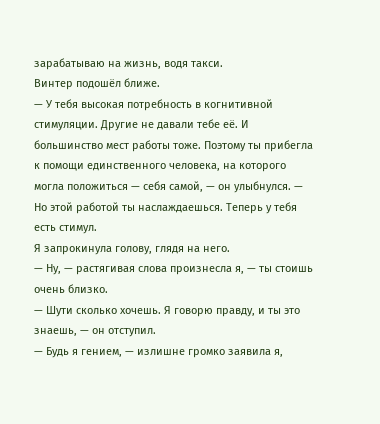зарабатываю на жизнь, водя такси.
Винтер подошёл ближе.
— У тебя высокая потребность в когнитивной стимуляции. Другие не давали тебе её. И большинство мест работы тоже. Поэтому ты прибегла к помощи единственного человека, на которого могла положиться — себя самой, — он улыбнулся. — Но этой работой ты наслаждаешься. Теперь у тебя есть стимул.
Я запрокинула голову, глядя на него.
— Ну, — растягивая слова произнесла я, — ты стоишь очень близко.
— Шути сколько хочешь. Я говорю правду, и ты это знаешь, — он отступил.
— Будь я гением, — излишне громко заявила я,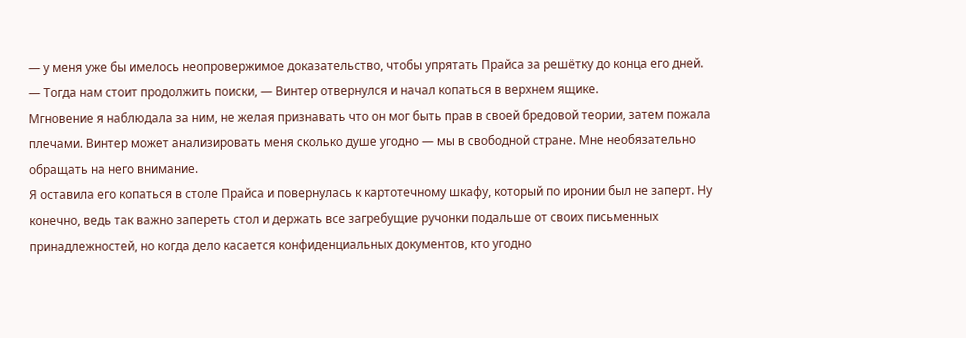— у меня уже бы имелось неопровержимое доказательство, чтобы упрятать Прайса за решётку до конца его дней.
— Тогда нам стоит продолжить поиски, — Винтер отвернулся и начал копаться в верхнем ящике.
Мгновение я наблюдала за ним, не желая признавать что он мог быть прав в своей бредовой теории, затем пожала плечами. Винтер может анализировать меня сколько душе угодно — мы в свободной стране. Мне необязательно обращать на него внимание.
Я оставила его копаться в столе Прайса и повернулась к картотечному шкафу, который по иронии был не заперт. Ну конечно, ведь так важно запереть стол и держать все загребущие ручонки подальше от своих письменных принадлежностей, но когда дело касается конфиденциальных документов, кто угодно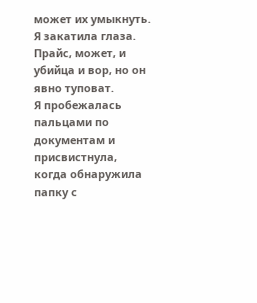может их умыкнуть. Я закатила глаза. Прайс, может, и убийца и вор, но он явно туповат.
Я пробежалась пальцами по документам и присвистнула, когда обнаружила папку с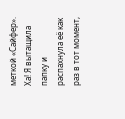меткой «Сайфер». Ха! Я вытащила папку и распахнула её как раз в тот момент,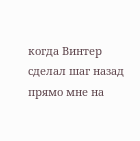когда Винтер сделал шаг назад прямо мне на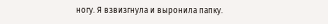ногу. Я взвизгнула и выронила папку.